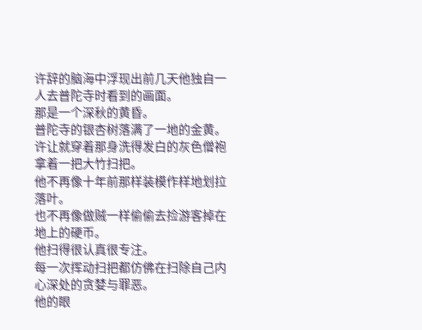许辞的脑海中浮现出前几天他独自一人去普陀寺时看到的画面。
那是一个深秋的黄昏。
普陀寺的银杏树落满了一地的金黄。
许让就穿着那身洗得发白的灰色僧袍拿着一把大竹扫把。
他不再像十年前那样装模作样地划拉落叶。
也不再像做贼一样偷偷去捡游客掉在地上的硬币。
他扫得很认真很专注。
每一次挥动扫把都仿佛在扫除自己内心深处的贪婪与罪恶。
他的眼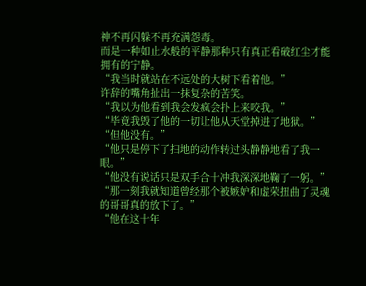神不再闪躲不再充满怨毒。
而是一种如止水般的平静那种只有真正看破红尘才能拥有的宁静。
“我当时就站在不远处的大树下看着他。”
许辞的嘴角扯出一抹复杂的苦笑。
“我以为他看到我会发疯会扑上来咬我。”
“毕竟我毁了他的一切让他从天堂掉进了地狱。”
“但他没有。”
“他只是停下了扫地的动作转过头静静地看了我一眼。”
“他没有说话只是双手合十冲我深深地鞠了一躬。”
“那一刻我就知道曾经那个被嫉妒和虚荣扭曲了灵魂的哥哥真的放下了。”
“他在这十年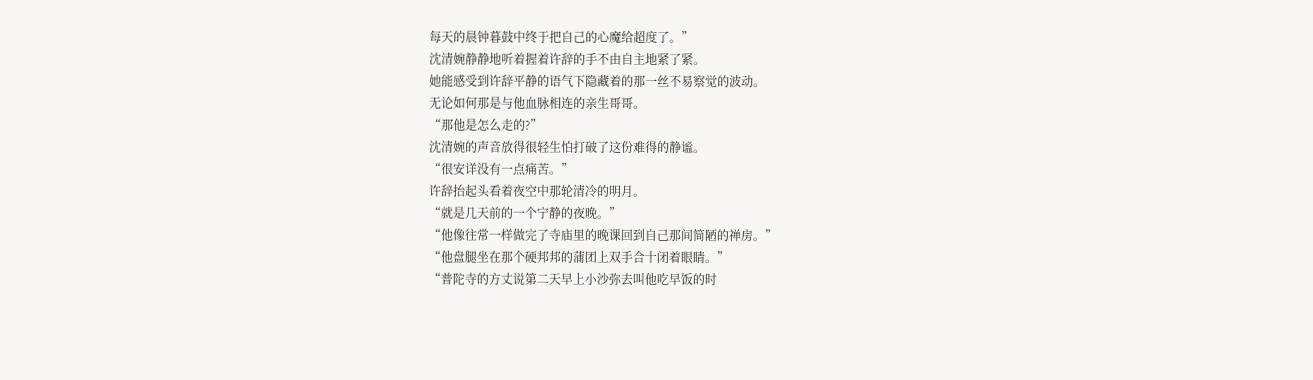每天的晨钟暮鼓中终于把自己的心魔给超度了。”
沈清婉静静地听着握着许辞的手不由自主地紧了紧。
她能感受到许辞平静的语气下隐藏着的那一丝不易察觉的波动。
无论如何那是与他血脉相连的亲生哥哥。
“那他是怎么走的?”
沈清婉的声音放得很轻生怕打破了这份难得的静谧。
“很安详没有一点痛苦。”
许辞抬起头看着夜空中那轮清冷的明月。
“就是几天前的一个宁静的夜晚。”
“他像往常一样做完了寺庙里的晚课回到自己那间简陋的禅房。”
“他盘腿坐在那个硬邦邦的蒲团上双手合十闭着眼睛。”
“普陀寺的方丈说第二天早上小沙弥去叫他吃早饭的时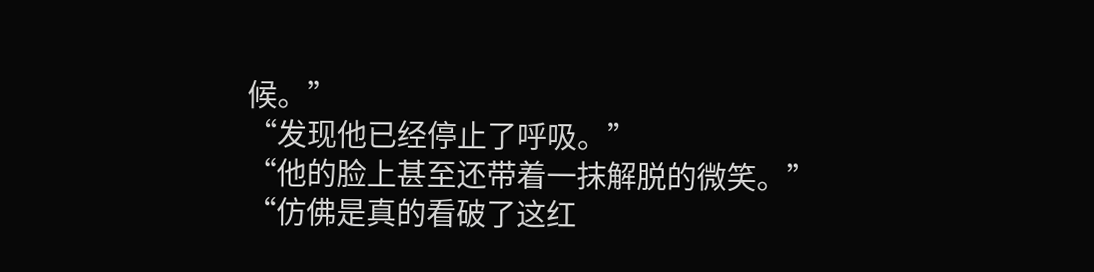候。”
“发现他已经停止了呼吸。”
“他的脸上甚至还带着一抹解脱的微笑。”
“仿佛是真的看破了这红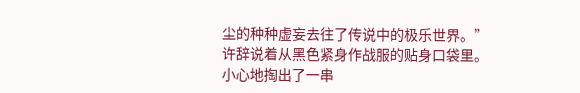尘的种种虚妄去往了传说中的极乐世界。”
许辞说着从黑色紧身作战服的贴身口袋里。
小心地掏出了一串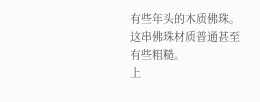有些年头的木质佛珠。
这串佛珠材质普通甚至有些粗糙。
上